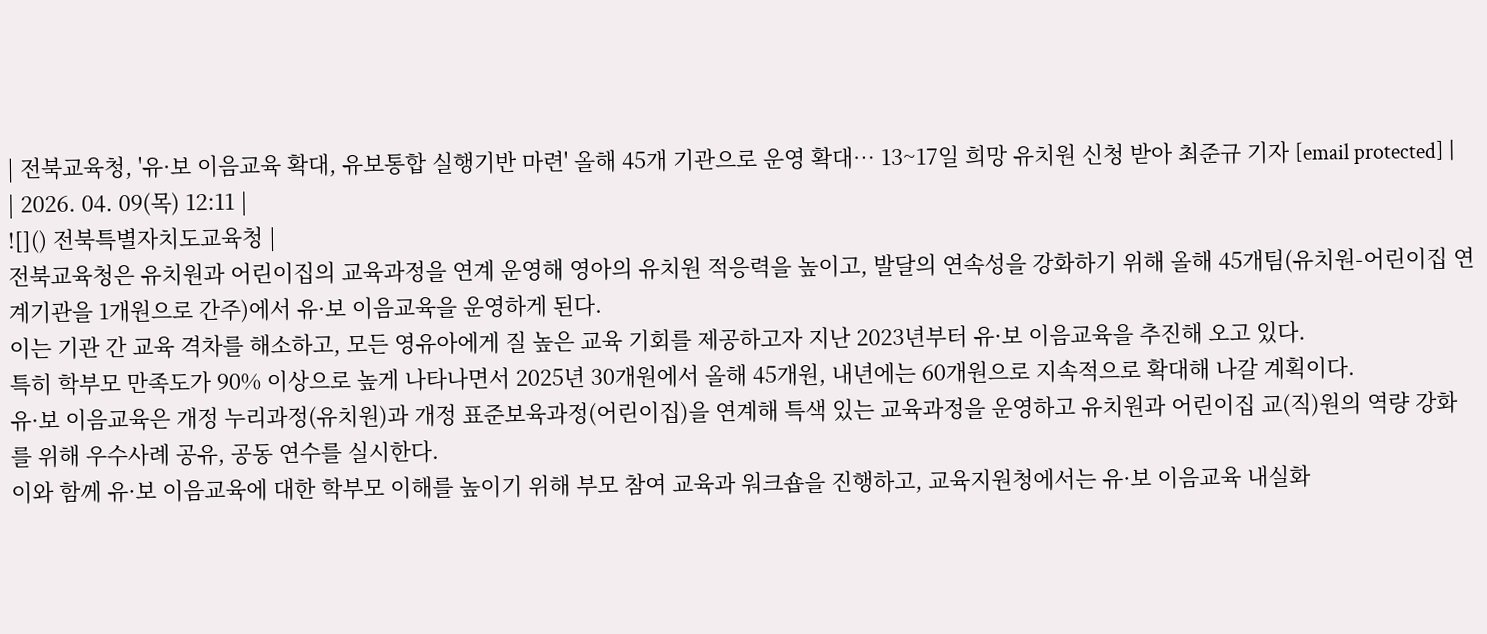| 전북교육청, '유·보 이음교육 확대, 유보통합 실행기반 마련' 올해 45개 기관으로 운영 확대… 13~17일 희망 유치원 신청 받아 최준규 기자 [email protected] |
| 2026. 04. 09(목) 12:11 |
![]() 전북특별자치도교육청 |
전북교육청은 유치원과 어린이집의 교육과정을 연계 운영해 영아의 유치원 적응력을 높이고, 발달의 연속성을 강화하기 위해 올해 45개팀(유치원-어린이집 연계기관을 1개원으로 간주)에서 유·보 이음교육을 운영하게 된다.
이는 기관 간 교육 격차를 해소하고, 모든 영유아에게 질 높은 교육 기회를 제공하고자 지난 2023년부터 유·보 이음교육을 추진해 오고 있다.
특히 학부모 만족도가 90% 이상으로 높게 나타나면서 2025년 30개원에서 올해 45개원, 내년에는 60개원으로 지속적으로 확대해 나갈 계획이다.
유·보 이음교육은 개정 누리과정(유치원)과 개정 표준보육과정(어린이집)을 연계해 특색 있는 교육과정을 운영하고 유치원과 어린이집 교(직)원의 역량 강화를 위해 우수사례 공유, 공동 연수를 실시한다.
이와 함께 유·보 이음교육에 대한 학부모 이해를 높이기 위해 부모 참여 교육과 워크숍을 진행하고, 교육지원청에서는 유·보 이음교육 내실화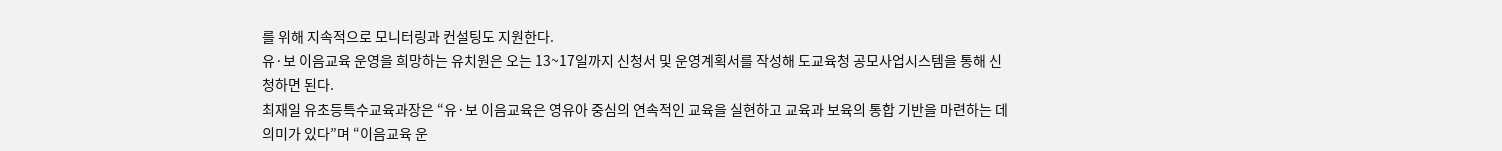를 위해 지속적으로 모니터링과 컨설팅도 지원한다.
유·보 이음교육 운영을 희망하는 유치원은 오는 13~17일까지 신청서 및 운영계획서를 작성해 도교육청 공모사업시스템을 통해 신청하면 된다.
최재일 유초등특수교육과장은 “유·보 이음교육은 영유아 중심의 연속적인 교육을 실현하고 교육과 보육의 통합 기반을 마련하는 데 의미가 있다”며 “이음교육 운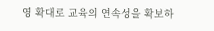영 확대로 교육의 연속성을 확보하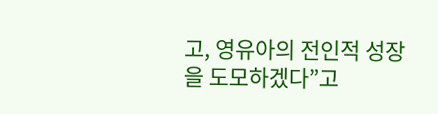고, 영유아의 전인적 성장을 도모하겠다”고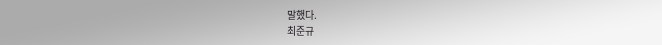말했다.
최준규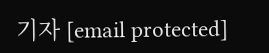기자 [email protected]